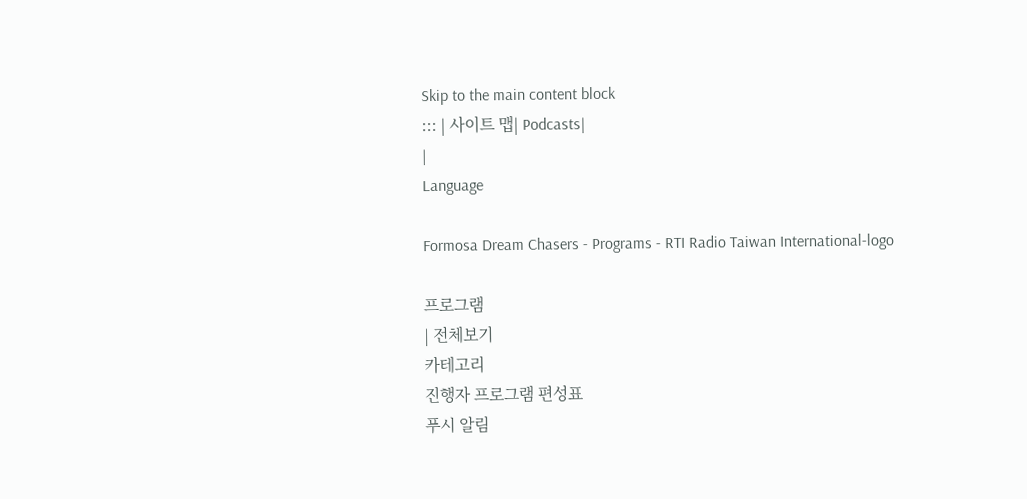Skip to the main content block
::: | 사이트 맵| Podcasts|
|
Language

Formosa Dream Chasers - Programs - RTI Radio Taiwan International-logo

프로그램
| 전체보기
카테고리
진행자 프로그램 편성표
푸시 알림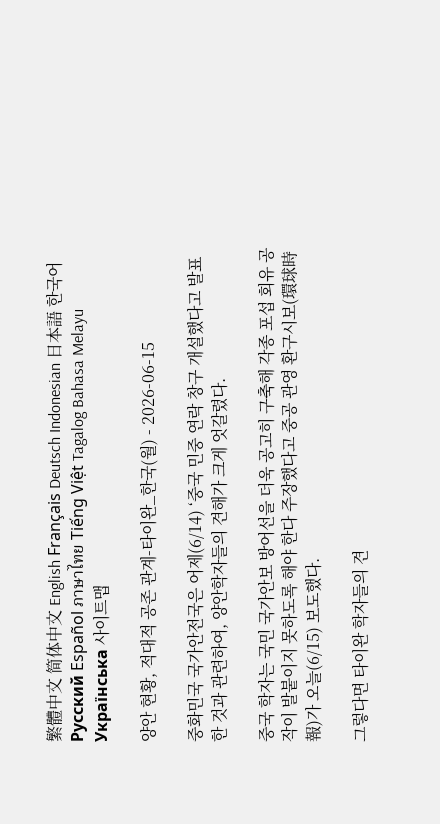繁體中文 简体中文 English Français Deutsch Indonesian 日本語 한국어 Русский Español ภาษาไทย Tiếng Việt Tagalog Bahasa Melayu Українська 사이트맵

양안 현황, 적대적 공존 관계-타이완_한국(월) - 2026-06-15

중화민국 국가안전국은 어제(6/14) ‘중국 민중 연락 창구 개설했다고 발표한 것과 관련하여, 양안학자들의 견해가 크게 엇갈렸다.

중국 학자는 국민 국가안보 방어선을 더욱 공고히 구축해 각종 포섭 회유 공작이 발붙이지 못하도록 해야 한다 주장했다고 중공 관영 환구시보(環球時報)가 오늘(6/15) 보도했다.

그렇다면 타이완 학자들의 견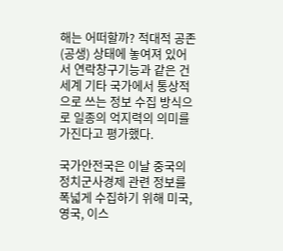해는 어떠할까? 적대적 공존(공생) 상태에 놓여져 있어서 연락창구기능과 같은 건 세계 기타 국가에서 통상적으로 쓰는 정보 수집 방식으로 일종의 억지력의 의미를 가진다고 평가했다.

국가안전국은 이날 중국의 정치군사경제 관련 정보를 폭넓게 수집하기 위해 미국, 영국, 이스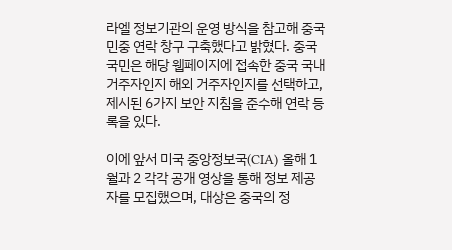라엘 정보기관의 운영 방식을 참고해 중국 민중 연락 창구 구축했다고 밝혔다. 중국 국민은 해당 웹페이지에 접속한 중국 국내 거주자인지 해외 거주자인지를 선택하고, 제시된 6가지 보안 지침을 준수해 연락 등록을 있다.

이에 앞서 미국 중앙정보국(CIA) 올해 1월과 2 각각 공개 영상을 통해 정보 제공자를 모집했으며, 대상은 중국의 정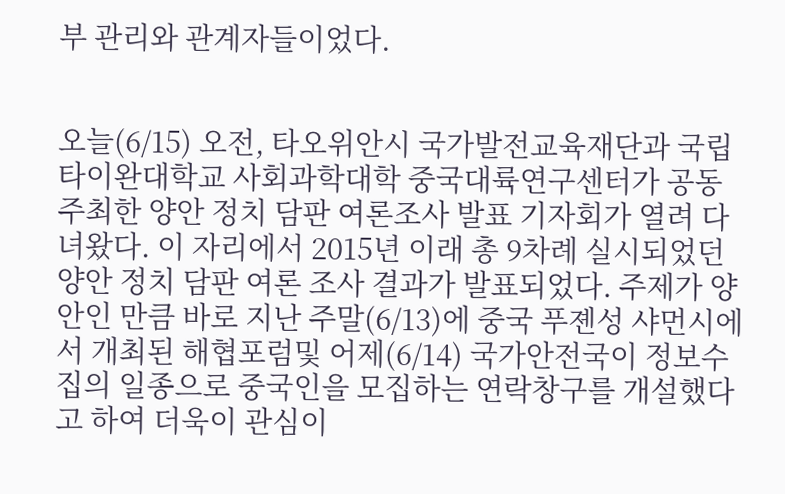부 관리와 관계자들이었다.


오늘(6/15) 오전, 타오위안시 국가발전교육재단과 국립타이완대학교 사회과학대학 중국대륙연구센터가 공동 주최한 양안 정치 담판 여론조사 발표 기자회가 열려 다녀왔다. 이 자리에서 2015년 이래 총 9차례 실시되었던 양안 정치 담판 여론 조사 결과가 발표되었다. 주제가 양안인 만큼 바로 지난 주말(6/13)에 중국 푸졘성 샤먼시에서 개최된 해협포럼및 어제(6/14) 국가안전국이 정보수집의 일종으로 중국인을 모집하는 연락창구를 개설했다고 하여 더욱이 관심이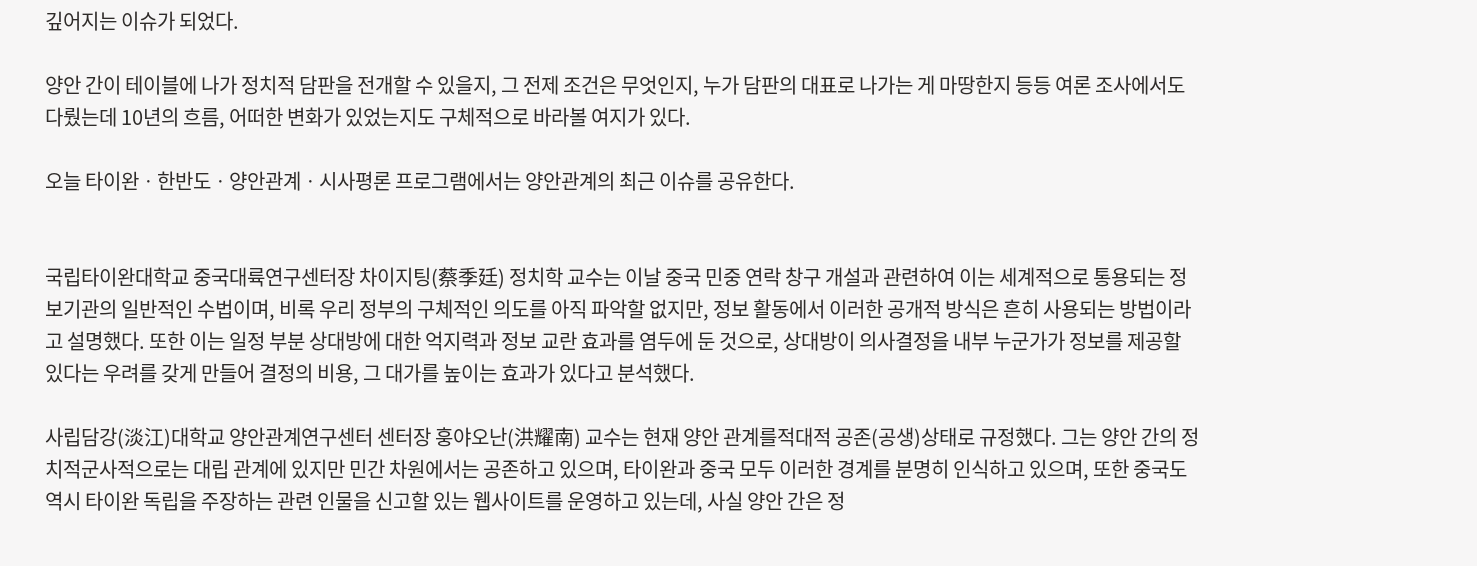깊어지는 이슈가 되었다.

양안 간이 테이블에 나가 정치적 담판을 전개할 수 있을지, 그 전제 조건은 무엇인지, 누가 담판의 대표로 나가는 게 마땅한지 등등 여론 조사에서도 다뤘는데 10년의 흐름, 어떠한 변화가 있었는지도 구체적으로 바라볼 여지가 있다.

오늘 타이완ㆍ한반도ㆍ양안관계ㆍ시사평론 프로그램에서는 양안관계의 최근 이슈를 공유한다.


국립타이완대학교 중국대륙연구센터장 차이지팅(蔡季廷) 정치학 교수는 이날 중국 민중 연락 창구 개설과 관련하여 이는 세계적으로 통용되는 정보기관의 일반적인 수법이며, 비록 우리 정부의 구체적인 의도를 아직 파악할 없지만, 정보 활동에서 이러한 공개적 방식은 흔히 사용되는 방법이라고 설명했다. 또한 이는 일정 부분 상대방에 대한 억지력과 정보 교란 효과를 염두에 둔 것으로, 상대방이 의사결정을 내부 누군가가 정보를 제공할 있다는 우려를 갖게 만들어 결정의 비용, 그 대가를 높이는 효과가 있다고 분석했다.

사립담강(淡江)대학교 양안관계연구센터 센터장 훙야오난(洪耀南) 교수는 현재 양안 관계를적대적 공존(공생)상태로 규정했다. 그는 양안 간의 정치적군사적으로는 대립 관계에 있지만 민간 차원에서는 공존하고 있으며, 타이완과 중국 모두 이러한 경계를 분명히 인식하고 있으며, 또한 중국도 역시 타이완 독립을 주장하는 관련 인물을 신고할 있는 웹사이트를 운영하고 있는데, 사실 양안 간은 정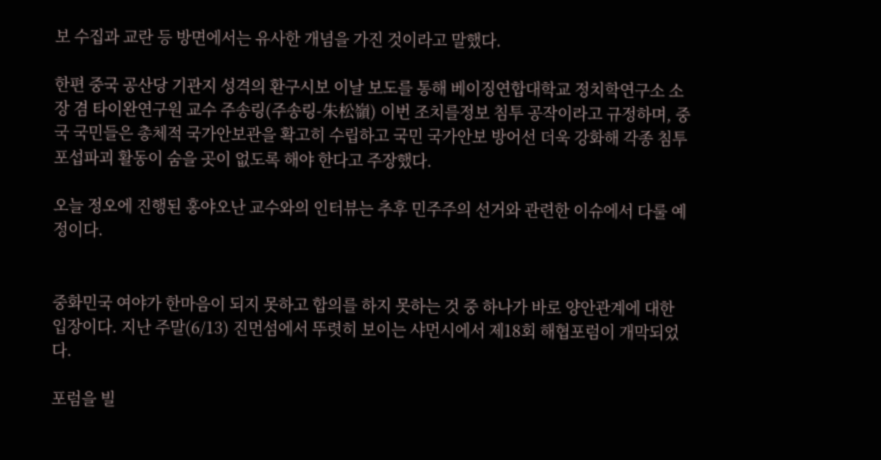보 수집과 교란 등 방면에서는 유사한 개념을 가진 것이라고 말했다.

한편 중국 공산당 기관지 성격의 환구시보 이날 보도를 통해 베이징연합대학교 정치학연구소 소장 겸 타이완연구원 교수 주송링(주송링-朱松嶺) 이번 조치를정보 침투 공작이라고 규정하며, 중국 국민들은 총체적 국가안보관을 확고히 수립하고 국민 국가안보 방어선 더욱 강화해 각종 침투포섭파괴 활동이 숨을 곳이 없도록 해야 한다고 주장했다.

오늘 정오에 진행된 홍야오난 교수와의 인터뷰는 추후 민주주의 선거와 관련한 이슈에서 다룰 예정이다.


중화민국 여야가 한마음이 되지 못하고 합의를 하지 못하는 것 중 하나가 바로 양안관계에 대한 입장이다. 지난 주말(6/13) 진먼섬에서 뚜렷히 보이는 샤먼시에서 제18회 해협포럼이 개막되었다.

포럼을 빌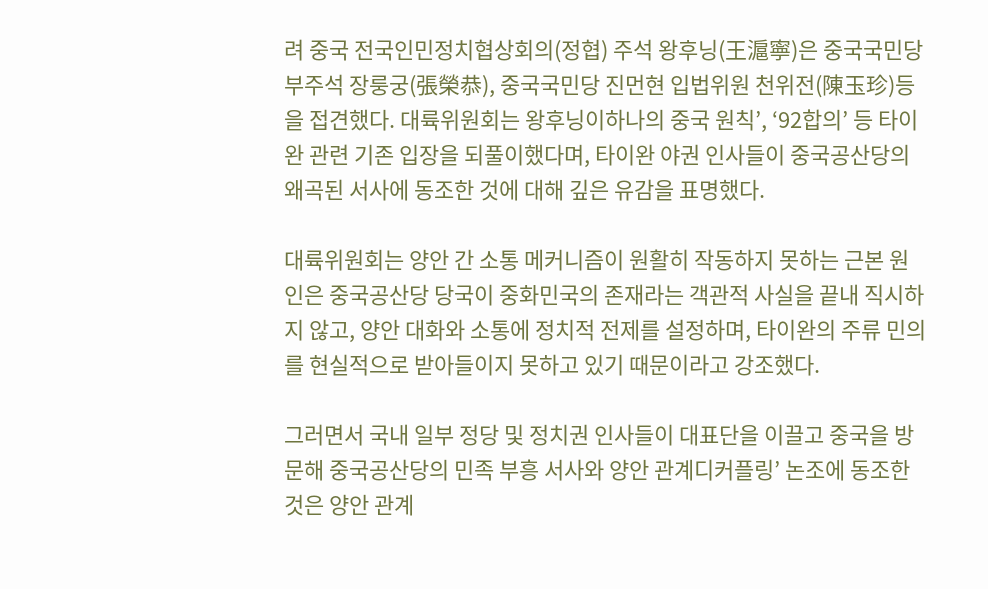려 중국 전국인민정치협상회의(정협) 주석 왕후닝(王滬寧)은 중국국민당 부주석 장룽궁(張榮恭), 중국국민당 진먼현 입법위원 천위전(陳玉珍)등을 접견했다. 대륙위원회는 왕후닝이하나의 중국 원칙’, ‘92합의’ 등 타이완 관련 기존 입장을 되풀이했다며, 타이완 야권 인사들이 중국공산당의 왜곡된 서사에 동조한 것에 대해 깊은 유감을 표명했다.

대륙위원회는 양안 간 소통 메커니즘이 원활히 작동하지 못하는 근본 원인은 중국공산당 당국이 중화민국의 존재라는 객관적 사실을 끝내 직시하지 않고, 양안 대화와 소통에 정치적 전제를 설정하며, 타이완의 주류 민의를 현실적으로 받아들이지 못하고 있기 때문이라고 강조했다.

그러면서 국내 일부 정당 및 정치권 인사들이 대표단을 이끌고 중국을 방문해 중국공산당의 민족 부흥 서사와 양안 관계디커플링’ 논조에 동조한 것은 양안 관계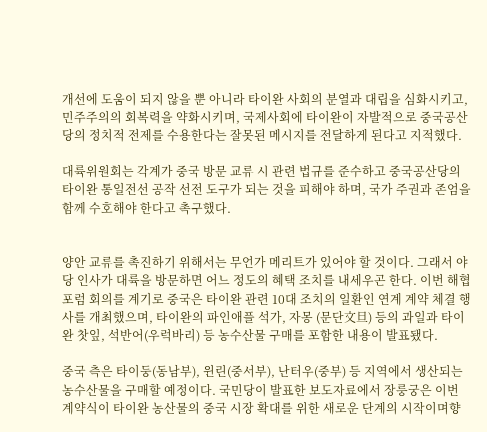개선에 도움이 되지 않을 뿐 아니라 타이완 사회의 분열과 대립을 심화시키고, 민주주의의 회복력을 약화시키며, 국제사회에 타이완이 자발적으로 중국공산당의 정치적 전제를 수용한다는 잘못된 메시지를 전달하게 된다고 지적했다.

대륙위원회는 각계가 중국 방문 교류 시 관련 법규를 준수하고 중국공산당의 타이완 통일전선 공작 선전 도구가 되는 것을 피해야 하며, 국가 주권과 존엄을 함께 수호해야 한다고 촉구했다.


양안 교류를 촉진하기 위해서는 무언가 메리트가 있어야 할 것이다. 그래서 야당 인사가 대륙을 방문하면 어느 정도의 혜택 조치를 내세우곤 한다. 이번 해협포럼 회의를 계기로 중국은 타이완 관련 10대 조치의 일환인 연계 계약 체결 행사를 개최했으며, 타이완의 파인애플 석가, 자몽 (문단文旦) 등의 과일과 타이완 찻잎, 석반어(우럭바리) 등 농수산물 구매를 포함한 내용이 발표됐다.

중국 측은 타이둥(동남부), 윈린(중서부), 난터우(중부) 등 지역에서 생산되는 농수산물을 구매할 예정이다. 국민당이 발표한 보도자료에서 장룽궁은 이번 계약식이 타이완 농산물의 중국 시장 확대를 위한 새로운 단계의 시작이며향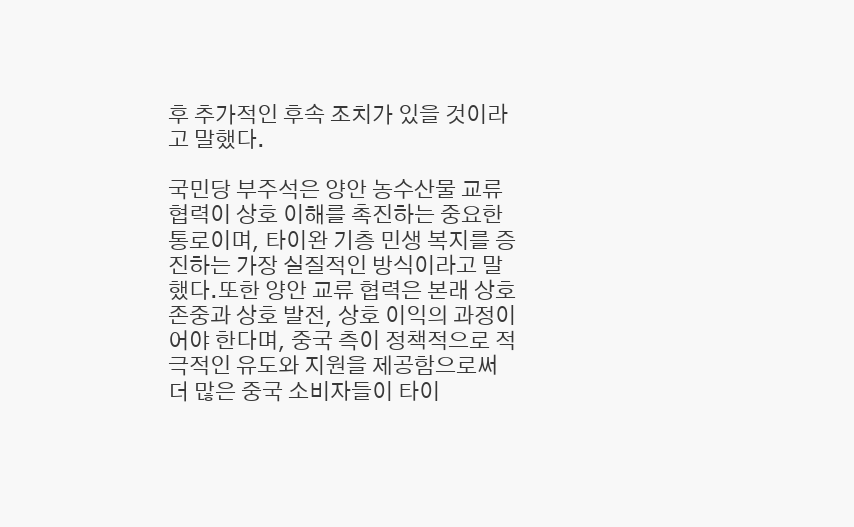후 추가적인 후속 조치가 있을 것이라고 말했다.

국민당 부주석은 양안 농수산물 교류 협력이 상호 이해를 촉진하는 중요한 통로이며, 타이완 기층 민생 복지를 증진하는 가장 실질적인 방식이라고 말했다.또한 양안 교류 협력은 본래 상호 존중과 상호 발전, 상호 이익의 과정이어야 한다며, 중국 측이 정책적으로 적극적인 유도와 지원을 제공함으로써 더 많은 중국 소비자들이 타이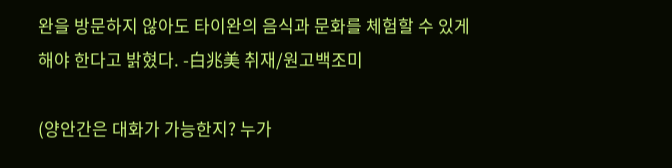완을 방문하지 않아도 타이완의 음식과 문화를 체험할 수 있게 해야 한다고 밝혔다. -白兆美 취재/원고백조미

(양안간은 대화가 가능한지? 누가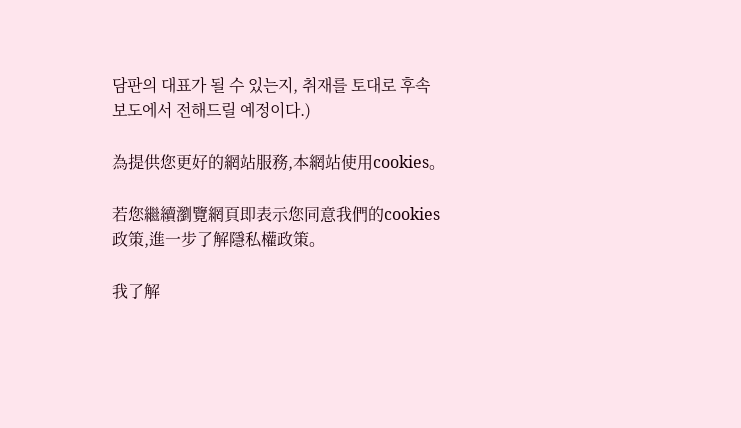담판의 대표가 될 수 있는지, 취재를 토대로 후속 보도에서 전해드릴 예정이다.)

為提供您更好的網站服務,本網站使用cookies。

若您繼續瀏覽網頁即表示您同意我們的cookies政策,進一步了解隱私權政策。

我了解